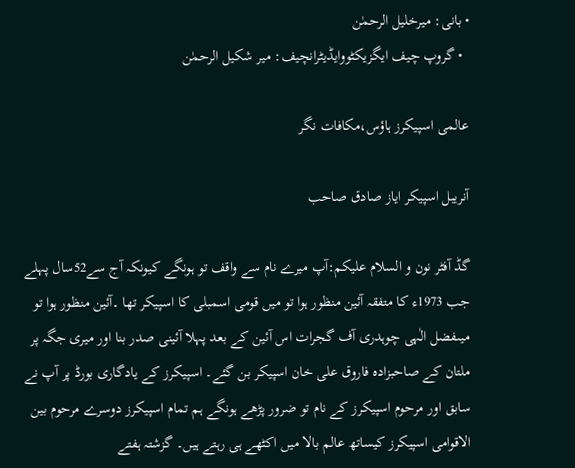• بانی: میرخلیل الرحمٰن
  • گروپ چیف ایگزیکٹووایڈیٹرانچیف: میر شکیل الرحمٰن

عالمی اسپیکرز ہاؤس،مکافات نگر

آنریبل اسپیکر ایاز صادق صاحب

گڈ آفٹر نون و السلام علیکم:آپ میرے نام سے واقف تو ہونگے کیونکہ آج سے52سال پہلے جب 1973ء کا متفقہ آئین منظور ہوا تو میں قومی اسمبلی کا اسپیکر تھا ۔آئین منظور ہوا تو میںفضل الٰہی چوہدری آف گجرات اس آئین کے بعد پہلا آئینی صدر بنا اور میری جگہ پر ملتان کے صاحبزادہ فاروق علی خان اسپیکر بن گئے۔ اسپیکرز کے یادگاری بورڈ پر آپ نے سابق اور مرحوم اسپیکرز کے نام تو ضرور پڑھے ہونگے ہم تمام اسپیکرز دوسرے مرحوم بین الاقوامی اسپیکرز کیساتھ عالم بالا میں اکٹھے ہی رہتے ہیں۔ گزشتہ ہفتے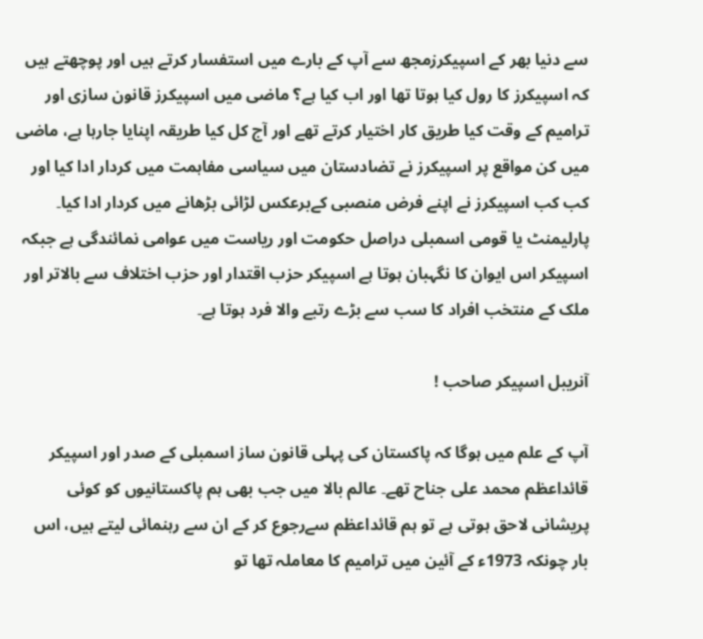سے دنیا بھر کے اسپیکرزمجھ سے آپ کے بارے میں استفسار کرتے ہیں اور پوچھتے ہیں کہ اسپیکرز کا رول کیا ہوتا تھا اور اب کیا ہے؟ ماضی میں اسپیکرز قانون سازی اور ترامیم کے وقت کیا طریق کار اختیار کرتے تھے اور آج کل کیا طریقہ اپنایا جارہا ہے، ماضی میں کن مواقع پر اسپیکرز نے تضادستان میں سیاسی مفاہمت میں کردار ادا کیا اور کب کب اسپیکرز نے اپنے فرض منصبی کےبرعکس لڑائی بڑھانے میں کردار ادا کیا۔ پارلیمنٹ یا قومی اسمبلی دراصل حکومت اور ریاست میں عوامی نمائندگی ہے جبکہ اسپیکر اس ایوان کا نگہبان ہوتا ہے اسپیکر حزب اقتدار اور حزب اختلاف سے بالاتر اور ملک کے منتخب افراد کا سب سے بڑے رتبے والا فرد ہوتا ہے۔

آنریبل اسپیکر صاحب !

آپ کے علم میں ہوگا کہ پاکستان کی پہلی قانون ساز اسمبلی کے صدر اور اسپیکر قائداعظم محمد علی جناح تھے۔ عالم بالا میں جب بھی ہم پاکستانیوں کو کوئی پریشانی لاحق ہوتی ہے تو ہم قائداعظم سےرجوع کر کے ان سے رہنمائی لیتے ہیں، اس بار چونکہ 1973ء کے آئین میں ترامیم کا معاملہ تھا تو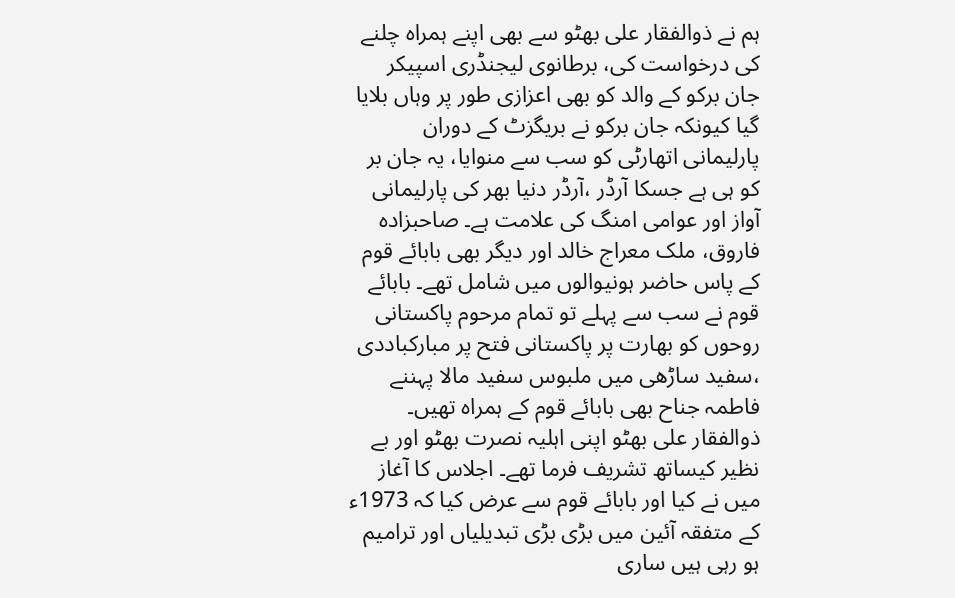ہم نے ذوالفقار علی بھٹو سے بھی اپنے ہمراہ چلنے کی درخواست کی، برطانوی لیجنڈری اسپیکر جان برکو کے والد کو بھی اعزازی طور پر وہاں بلایا گیا کیونکہ جان برکو نے بریگزٹ کے دوران پارلیمانی اتھارٹی کو سب سے منوایا، یہ جان بر کو ہی ہے جسکا آرڈر ،آرڈر دنیا بھر کی پارلیمانی آواز اور عوامی امنگ کی علامت ہے۔ صاحبزادہ فاروق، ملک معراج خالد اور دیگر بھی بابائے قوم کے پاس حاضر ہونیوالوں میں شامل تھے۔ بابائے قوم نے سب سے پہلے تو تمام مرحوم پاکستانی روحوں کو بھارت پر پاکستانی فتح پر مبارکباددی ،سفید ساڑھی میں ملبوس سفید مالا پہننے فاطمہ جناح بھی بابائے قوم کے ہمراہ تھیں۔ ذوالفقار علی بھٹو اپنی اہلیہ نصرت بھٹو اور بے نظیر کیساتھ تشریف فرما تھے۔ اجلاس کا آغاز میں نے کیا اور بابائے قوم سے عرض کیا کہ 1973ء کے متفقہ آئین میں بڑی بڑی تبدیلیاں اور ترامیم ہو رہی ہیں ساری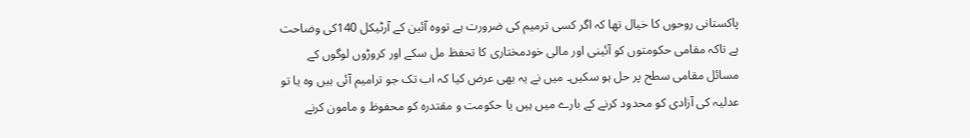پاکستانی روحوں کا خیال تھا کہ اگر کسی ترمیم کی ضرورت ہے تووہ آئین کے آرٹیکل 140کی وضاحت ہے تاکہ مقامی حکومتوں کو آئینی اور مالی خودمختاری کا تحفظ مل سکے اور کروڑوں لوگوں کے مسائل مقامی سطح پر حل ہو سکیں۔ میں نے یہ بھی عرض کیا کہ اب تک جو ترامیم آئی ہیں وہ یا تو عدلیہ کی آزادی کو محدود کرنے کے بارے میں ہیں یا حکومت و مقتدرہ کو محفوظ و مامون کرنے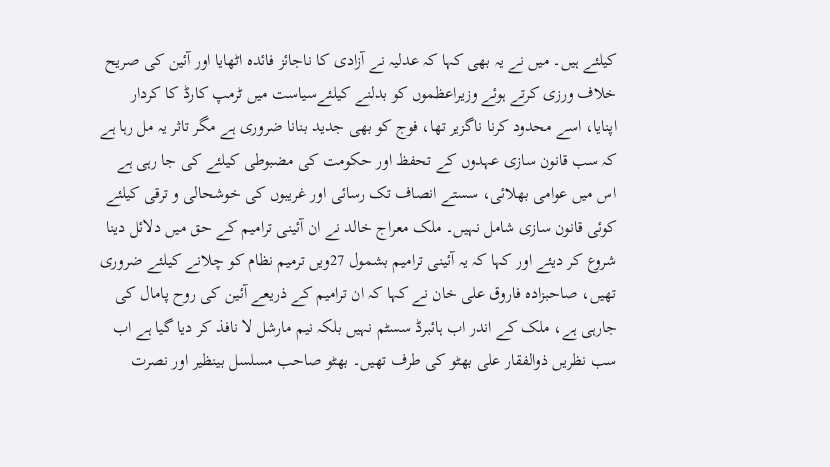کیلئے ہیں۔ میں نے یہ بھی کہا کہ عدلیہ نے آزادی کا ناجائز فائدہ اٹھایا اور آئین کی صریح خلاف ورزی کرتے ہوئے وزیراعظموں کو بدلنے کیلئےسیاست میں ٹرمپ کارڈ کا کردار اپنایا، اسے محدود کرنا ناگزیر تھا، فوج کو بھی جدید بنانا ضروری ہے مگر تاثر یہ مل رہا ہے کہ سب قانون سازی عہدوں کے تحفظ اور حکومت کی مضبوطی کیلئے کی جا رہی ہے اس میں عوامی بھلائی، سستے انصاف تک رسائی اور غریبوں کی خوشحالی و ترقی کیلئے کوئی قانون سازی شامل نہیں۔ ملک معراج خالد نے ان آئینی ترامیم کے حق میں دلائل دینا شروع کر دیئے اور کہا کہ یہ آئینی ترامیم بشمول 27ویں ترمیم نظام کو چلانے کیلئے ضروری تھیں، صاحبزادہ فاروق علی خان نے کہا کہ ان ترامیم کے ذریعے آئین کی روح پامال کی جارہی ہے، ملک کے اندر اب ہائبرڈ سسٹم نہیں بلکہ نیم مارشل لا نافذ کر دیا گیا ہے اب سب نظریں ذوالفقار علی بھٹو کی طرف تھیں۔ بھٹو صاحب مسلسل بینظیر اور نصرت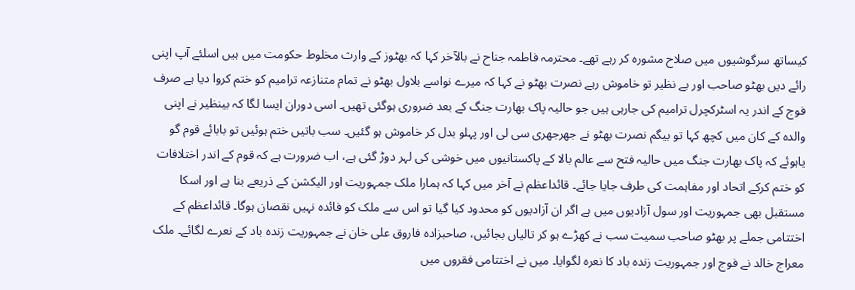کیساتھ سرگوشیوں میں صلاح مشورہ کر رہے تھے۔ محترمہ فاطمہ جناح نے بالآخر کہا کہ بھٹوز کے وارث مخلوط حکومت میں ہیں اسلئے آپ اپنی رائے دیں بھٹو صاحب اور بے نظیر تو خاموش رہے نصرت بھٹو نے کہا کہ میرے نواسے بلاول بھٹو نے تمام متنازعہ ترامیم کو ختم کروا دیا ہے صرف فوج کے اندر یہ اسٹرکچرل ترامیم کی جارہی ہیں جو حالیہ پاک بھارت جنگ کے بعد ضروری ہوگئی تھیں۔ اسی دوران ایسا لگا کہ بینظیر نے اپنی والدہ کے کان میں کچھ کہا تو بیگم نصرت بھٹو نے جھرجھری سی لی اور پہلو بدل کر خاموش ہو گئیں۔ سب باتیں ختم ہوئیں تو بابائے قوم گو یاہوئے کہ پاک بھارت جنگ میں حالیہ فتح سے عالم بالا کے پاکستانیوں میں خوشی کی لہر دوڑ گئی ہے، اب ضرورت ہے کہ قوم کے اندر اختلافات کو ختم کرکے اتحاد اور مفاہمت کی طرف جایا جائے۔ قائداعظم نے آخر میں کہا کہ ہمارا ملک جمہوریت اور الیکشن کے ذریعے بنا ہے اور اسکا مستقبل بھی جمہوریت اور سول آزادیوں میں ہے اگر ان آزادیوں کو محدود کیا گیا تو اس سے ملک کو فائدہ نہیں نقصان ہوگا۔ قائداعظم کے اختتامی جملے پر بھٹو صاحب سمیت سب نے کھڑے ہو کر تالیاں بجائیں، صاحبزادہ فاروق علی خان نے جمہوریت زندہ باد کے نعرے لگائے۔ ملک معراج خالد نے فوج اور جمہوریت زندہ باد کا نعرہ لگوایا۔ میں نے اختتامی فقروں میں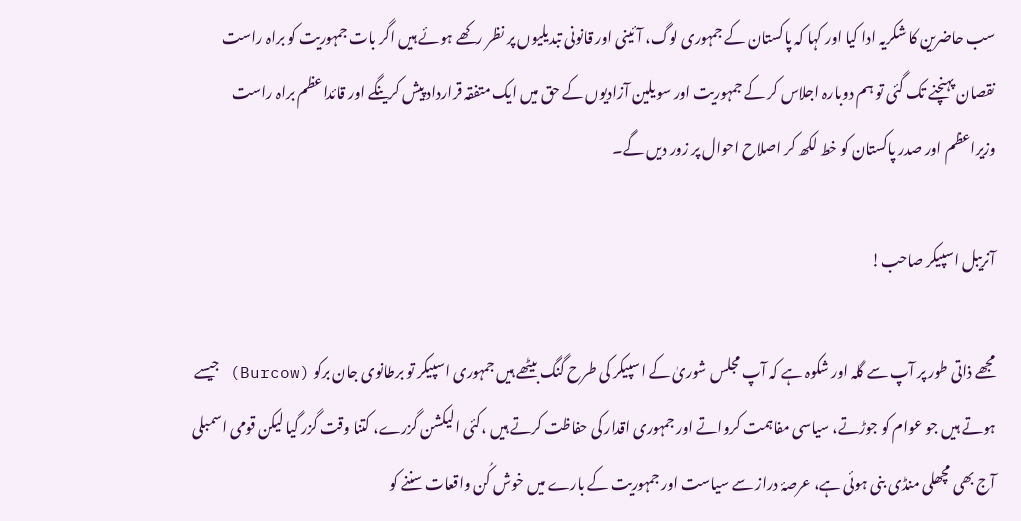سب حاضرین کا شکریہ ادا کیا اور کہا کہ پاکستان کے جمہوری لوگ، آئینی اور قانونی تبدیلیوں پر نظر رکھے ہوئے ہیں اگر بات جمہوریت کو براہ راست نقصان پہنچنے تک گئی تو ہم دوبارہ اجلاس کر کے جمہوریت اور سویلین آزادیوں کے حق میں ایک متفقہ قرارداد پیش کرینگے اور قائداعظم براہ راست وزیراعظم اور صدر پاکستان کو خط لکھ کر اصلاح احوال پر زور دیں گے۔

آنریبل اسپیکر صاحب!

مجھے ذاتی طور پر آپ سے گلہ اور شکوہ ہے کہ آپ مجلس شوریٰ کے اسپیکر کی طرح گنگ بیٹھے ہیں جمہوری اسپیکر تو برطانوی جان برکو (Burcow) جیسے ہوتے ہیں جو عوام کو جوڑتے، سیاسی مفاہمت کرواتے اور جمہوری اقدار کی حفاظت کرتے ہیں ،کئی الیکشن گزرے، کتنا وقت گزر گیا لیکن قومی اسمبلی آج بھی مچھلی منڈی بنی ہوئی ہے، عرصۂ دراز سے سیاست اور جمہوریت کے بارے میں خوش کُن واقعات سننے کو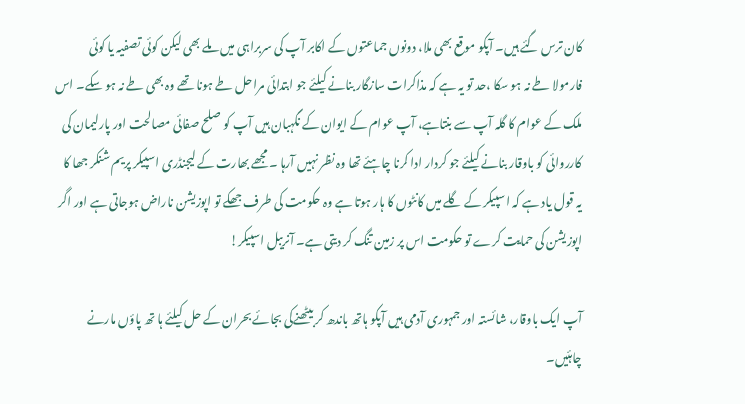کان ترس گئے ہیں۔ آپکو موقع بھی ملا، دونوں جماعتوں کے اکابر آپ کی سربراہی میں ملے بھی لیکن کوئی تصفیہ یا کوئی فارمولا طے نہ ہو سکا ،حد تو یہ ہے کہ مذاکرات سازگار بنانے کیلئے جو ابتدائی مراحل طے ہونا تھے وہ بھی طے نہ ہو سکے۔ اس ملک کے عوام کا گلہ آپ سے بنتاہے، آپ عوام کے ایوان کے نگہبان ہیں آپ کو صلح صفائی مصالحت اور پارلیمان کی کارروائی کو باوقار بنانے کیلئے جو کردار ادا کرنا چاہئے تھا وہ نظر نہیں آرہا ۔مجھے بھارت کے لیجنڈری اسپیکر پریم شنکر جھا کا یہ قول یاد ہے کہ اسپیکر کے گلے میں کانٹوں کا ہار ہوتا ہے وہ حکومت کی طرف جھکے تو اپوزیشن ناراض ہوجاتی ہے اور اگر اپوزیشن کی حمایت کرے تو حکومت اس پر زمین تنگ کر دیتی ہے۔ آنریبل اسپیکر!

آپ ایک باوقار، شائستہ اور جمہوری آدمی ہیں آپکو ہاتھ باندھ کر بیٹھنےکی بجائے بحران کے حل کیلئے ہا تھ پاؤں مارنے چاہئیں۔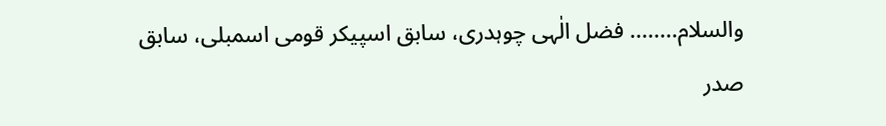والسلام........ فضل الٰہی چوہدری، سابق اسپیکر قومی اسمبلی، سابق صدر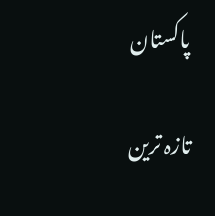پاکستان

تازہ ترین